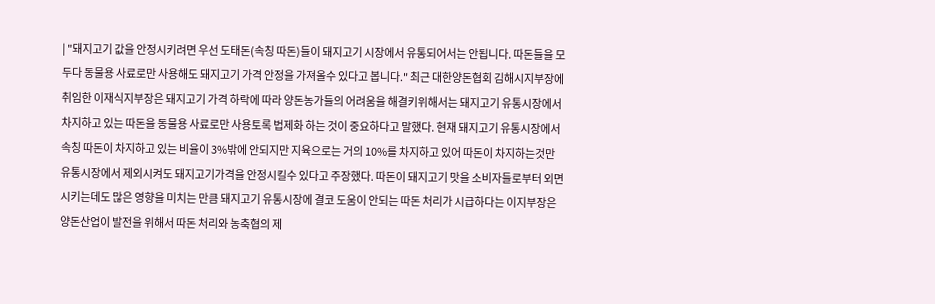| "돼지고기 값을 안정시키려면 우선 도태돈(속칭 따돈)들이 돼지고기 시장에서 유통되어서는 안됩니다. 따돈들을 모두다 동물용 사료로만 사용해도 돼지고기 가격 안정을 가져올수 있다고 봅니다." 최근 대한양돈협회 김해시지부장에 취임한 이재식지부장은 돼지고기 가격 하락에 따라 양돈농가들의 어려움을 해결키위해서는 돼지고기 유통시장에서 차지하고 있는 따돈을 동물용 사료로만 사용토록 법제화 하는 것이 중요하다고 말했다. 현재 돼지고기 유통시장에서 속칭 따돈이 차지하고 있는 비율이 3%밖에 안되지만 지육으로는 거의 10%를 차지하고 있어 따돈이 차지하는것만 유통시장에서 제외시켜도 돼지고기가격을 안정시킬수 있다고 주장했다. 따돈이 돼지고기 맛을 소비자들로부터 외면 시키는데도 많은 영향을 미치는 만큼 돼지고기 유통시장에 결코 도움이 안되는 따돈 처리가 시급하다는 이지부장은 양돈산업이 발전을 위해서 따돈 처리와 농축협의 제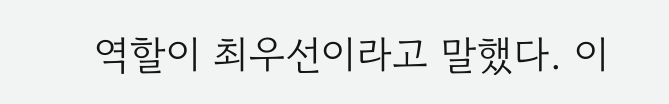역할이 최우선이라고 말했다. 이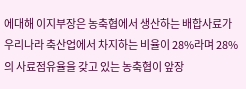에대해 이지부장은 농축협에서 생산하는 배합사료가 우리나라 축산업에서 차지하는 비율이 28%라며 28%의 사료점유율을 갖고 있는 농축협이 앞장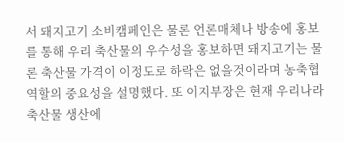서 돼지고기 소비캠페인은 물론 언론매체나 방송에 홍보를 통해 우리 축산물의 우수성을 홍보하면 돼지고기는 물론 축산물 가격이 이정도로 하락은 없을것이라며 농축협 역할의 중요성을 설명했다. 또 이지부장은 현재 우리나라 축산물 생산에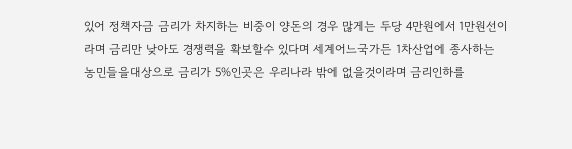있어 정책자금 금리가 차지하는 비중이 양돈의 경우 많게는 두당 4만원에서 1만원선이라며 금리만 낮아도 경쟁력을 확보할수 있다며 세계어느국가든 1차산업에 종사하는 농민들을대상으로 금리가 5%인곳은 우리나라 밖에 없을것이라며 금리인하를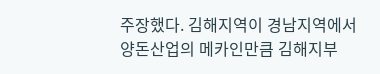주장했다. 김해지역이 경남지역에서 양돈산업의 메카인만큼 김해지부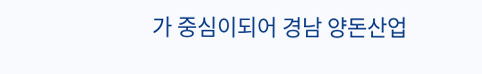가 중심이되어 경남 양돈산업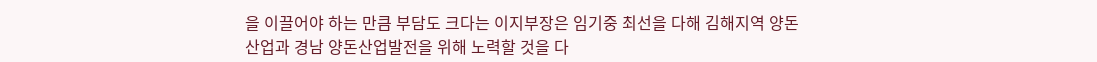을 이끌어야 하는 만큼 부담도 크다는 이지부장은 임기중 최선을 다해 김해지역 양돈산업과 경남 양돈산업발전을 위해 노력할 것을 다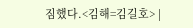짐했다.<김해=김길호> |